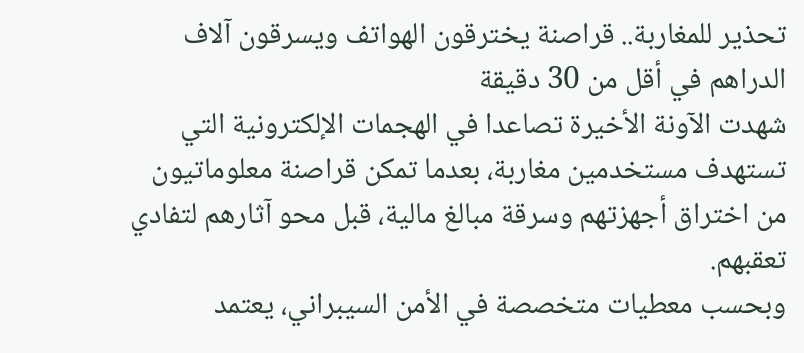تحذير للمغاربة.. قراصنة يخترقون الهواتف ويسرقون آلاف الدراهم في أقل من 30 دقيقة
شهدت الآونة الأخيرة تصاعدا في الهجمات الإلكترونية التي تستهدف مستخدمين مغاربة، بعدما تمكن قراصنة معلوماتيون من اختراق أجهزتهم وسرقة مبالغ مالية، قبل محو آثارهم لتفادي تعقبهم.
وبحسب معطيات متخصصة في الأمن السيبراني، يعتمد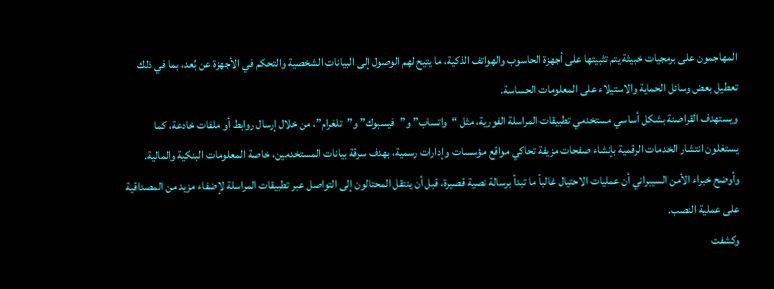المهاجمون على برمجيات خبيثة يتم تثبيتها على أجهزة الحاسوب والهواتف الذكية، ما يتيح لهم الوصول إلى البيانات الشخصية والتحكم في الأجهزة عن بُعد، بما في ذلك تعطيل بعض وسائل الحماية والاستيلاء على المعلومات الحساسة.
ويستهدف القراصنة بشكل أساسي مستخدمي تطبيقات المراسلة الفورية، مثل “واتساب” و”فيسبوك” و”تلغرام”، من خلال إرسال روابط أو ملفات خادعة، كما يستغلون انتشار الخدمات الرقمية بإنشاء صفحات مزيفة تحاكي مواقع مؤسسات وإدارات رسمية، بهدف سرقة بيانات المستخدمين، خاصة المعلومات البنكية والمالية.
وأوضح خبراء الأمن السيبراني أن عمليات الاحتيال غالباً ما تبدأ برسالة نصية قصيرة، قبل أن ينتقل المحتالون إلى التواصل عبر تطبيقات المراسلة لإضفاء مزيد من المصداقية على عملية النصب.
وكشفت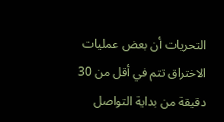التحريات أن بعض عمليات الاختراق تتم في أقل من 30 دقيقة من بداية التواصل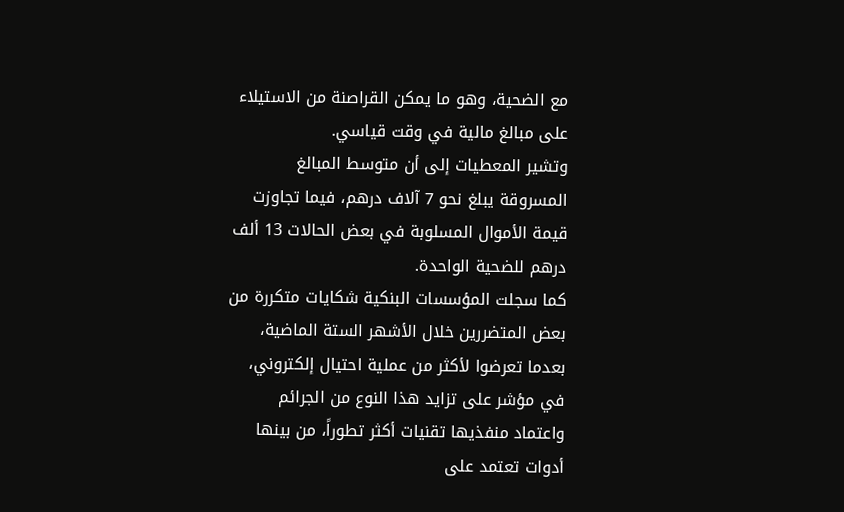مع الضحية، وهو ما يمكن القراصنة من الاستيلاء على مبالغ مالية في وقت قياسي.
وتشير المعطيات إلى أن متوسط المبالغ المسروقة يبلغ نحو 7 آلاف درهم، فيما تجاوزت قيمة الأموال المسلوبة في بعض الحالات 13 ألف درهم للضحية الواحدة.
كما سجلت المؤسسات البنكية شكايات متكررة من بعض المتضررين خلال الأشهر الستة الماضية، بعدما تعرضوا لأكثر من عملية احتيال إلكتروني، في مؤشر على تزايد هذا النوع من الجرائم واعتماد منفذيها تقنيات أكثر تطوراً، من بينها أدوات تعتمد على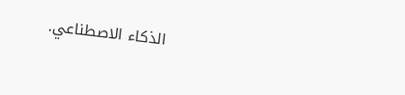الذكاء الاصطناعي.